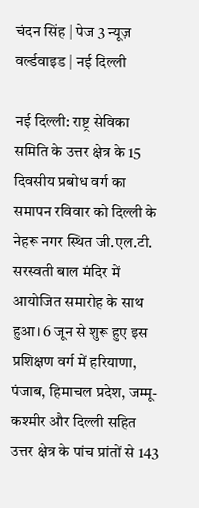चंदन सिंह | पेज 3 न्यूज़ वर्ल्डवाइड | नई दिल्ली

नई दिल्ली: राष्ट्र सेविका समिति के उत्तर क्षेत्र के 15 दिवसीय प्रबोध वर्ग का समापन रविवार को दिल्ली के नेहरू नगर स्थित जी.एल.टी. सरस्वती बाल मंदिर में आयोजित समारोह के साथ हुआ। 6 जून से शुरू हुए इस प्रशिक्षण वर्ग में हरियाणा, पंजाब, हिमाचल प्रदेश, जम्मू-कश्मीर और दिल्ली सहित उत्तर क्षेत्र के पांच प्रांतों से 143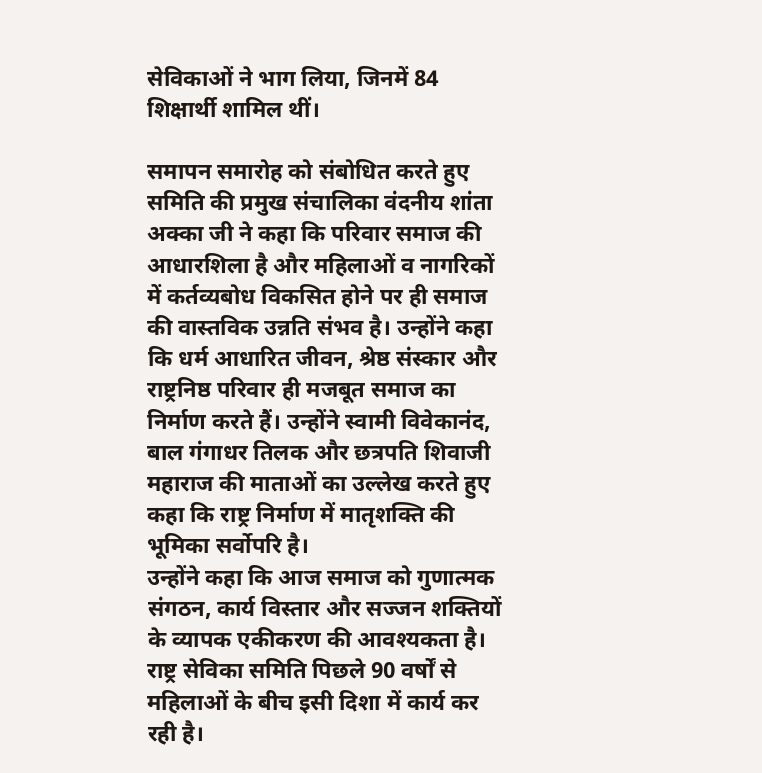सेविकाओं ने भाग लिया, जिनमें 84 शिक्षार्थी शामिल थीं।

समापन समारोह को संबोधित करते हुए समिति की प्रमुख संचालिका वंदनीय शांता अक्का जी ने कहा कि परिवार समाज की आधारशिला है और महिलाओं व नागरिकों में कर्तव्यबोध विकसित होने पर ही समाज की वास्तविक उन्नति संभव है। उन्होंने कहा कि धर्म आधारित जीवन, श्रेष्ठ संस्कार और राष्ट्रनिष्ठ परिवार ही मजबूत समाज का निर्माण करते हैं। उन्होंने स्वामी विवेकानंद, बाल गंगाधर तिलक और छत्रपति शिवाजी महाराज की माताओं का उल्लेख करते हुए कहा कि राष्ट्र निर्माण में मातृशक्ति की भूमिका सर्वोपरि है।
उन्होंने कहा कि आज समाज को गुणात्मक संगठन, कार्य विस्तार और सज्जन शक्तियों के व्यापक एकीकरण की आवश्यकता है। राष्ट्र सेविका समिति पिछले 90 वर्षों से महिलाओं के बीच इसी दिशा में कार्य कर रही है।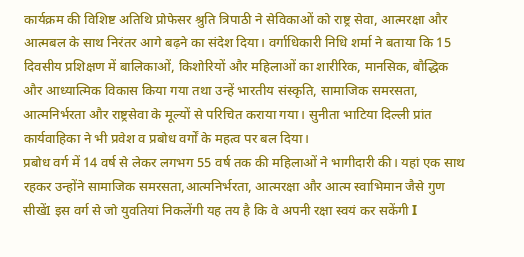कार्यक्रम की विशिष्ट अतिथि प्रोफेसर श्रुति त्रिपाठी ने सेविकाओं को राष्ट्र सेवा, आत्मरक्षा और आत्मबल के साथ निरंतर आगे बढ़ने का संदेश दिया। वर्गाधिकारी निधि शर्मा ने बताया कि 15 दिवसीय प्रशिक्षण में बालिकाओं, किशोरियों और महिलाओं का शारीरिक, मानसिक, बौद्धिक और आध्यात्मिक विकास किया गया तथा उन्हें भारतीय संस्कृति, सामाजिक समरसता, आत्मनिर्भरता और राष्ट्रसेवा के मूल्यों से परिचित कराया गया। सुनीता भाटिया दिल्ली प्रांत कार्यवाहिका ने भी प्रवेश व प्रबोध वर्गों के महत्व पर बल दिया।
प्रबोध वर्ग में 14 वर्ष से लेकर लगभग 55 वर्ष तक की महिलाओं ने भागीदारी की। यहां एक साथ रहकर उन्होंने सामाजिक समरसता,आत्मनिर्भरता, आत्मरक्षा और आत्म स्वाभिमान जैसे गुण सीखेंI इस वर्ग से जो युवतियां निकलेंगी यह तय है कि वे अपनी रक्षा स्वयं कर सकेंगी I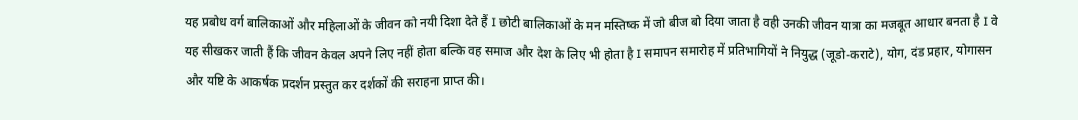यह प्रबोध वर्ग बालिकाओं और महिलाओं के जीवन को नयी दिशा देते हैं I छोटी बालिकाओं के मन मस्तिष्क में जो बीज बो दिया जाता है वही उनकी जीवन यात्रा का मजबूत आधार बनता है I वे यह सीखकर जाती हैं कि जीवन केवल अपने लिए नहीं होता बल्कि वह समाज और देश के लिए भी होता है I समापन समारोह में प्रतिभागियों ने नियुद्ध (जूडो-कराटे), योग, दंड प्रहार, योगासन और यष्टि के आकर्षक प्रदर्शन प्रस्तुत कर दर्शकों की सराहना प्राप्त की।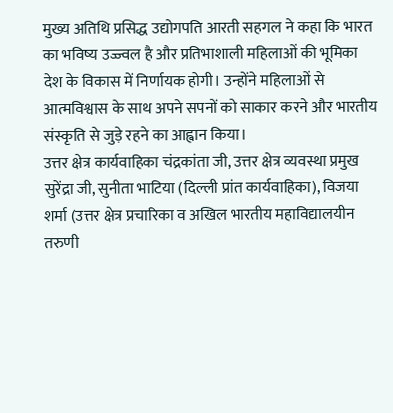मुख्य अतिथि प्रसिद्ध उद्योगपति आरती सहगल ने कहा कि भारत का भविष्य उज्ज्वल है और प्रतिभाशाली महिलाओं की भूमिका देश के विकास में निर्णायक होगी। उन्होंने महिलाओं से आत्मविश्वास के साथ अपने सपनों को साकार करने और भारतीय संस्कृति से जुड़े रहने का आह्वान किया।
उत्तर क्षेत्र कार्यवाहिका चंद्रकांता जी, उत्तर क्षेत्र व्यवस्था प्रमुख सुरेंद्रा जी, सुनीता भाटिया (दिल्ली प्रांत कार्यवाहिका), विजया शर्मा (उत्तर क्षेत्र प्रचारिका व अखिल भारतीय महाविद्यालयीन तरुणी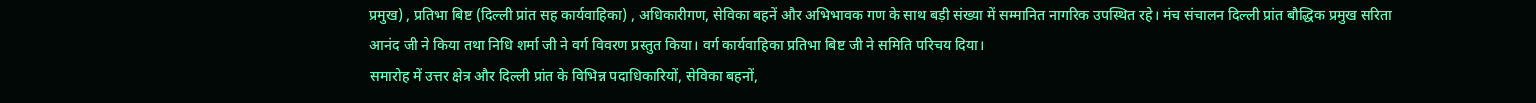प्रमुख) , प्रतिभा बिष्ट (दिल्ली प्रांत सह कार्यवाहिका) , अधिकारीगण, सेविका बहनें और अभिभावक गण के साथ बड़ी संख्या में सम्मानित नागरिक उपस्थित रहे। मंच संचालन दिल्ली प्रांत बौद्धिक प्रमुख सरिता आनंद जी ने किया तथा निधि शर्मा जी ने वर्ग विवरण प्रस्तुत किया। वर्ग कार्यवाहिका प्रतिभा बिष्ट जी ने समिति परिचय दिया।
समारोह में उत्तर क्षेत्र और दिल्ली प्रांत के विभिन्न पदाधिकारियों, सेविका बहनों,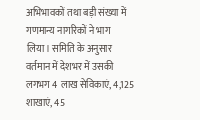अभिभावकों तथा बड़ी संख्या में गणमान्य नागरिकों ने भाग लिया। समिति के अनुसार वर्तमान में देशभर में उसकी लगभग 4 लाख सेविकाएं, 4,125 शाखाएं, 45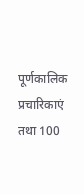पूर्णकालिक प्रचारिकाएं तथा 100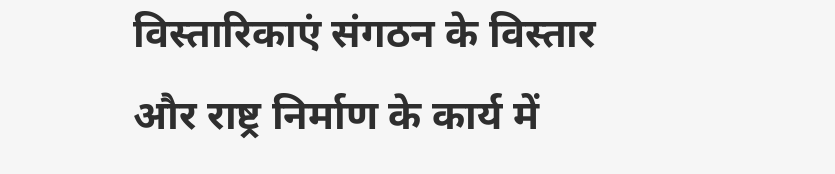विस्तारिकाएं संगठन के विस्तार और राष्ट्र निर्माण के कार्य में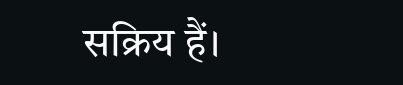सक्रिय हैं।